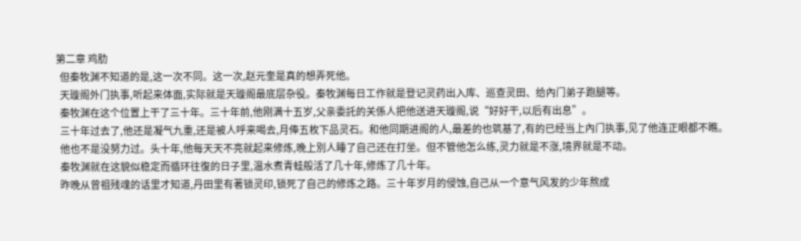第二章 鸡肋
  但秦牧渊不知道的是,这一次不同。这一次,赵元奎是真的想弄死他。
  天璇阁外门执事,听起来体面,实际就是天璇阁最底层杂役。秦牧渊每日工作就是登记灵药出入库、巡查灵田、给內门弟子跑腿等。
  秦牧渊在这个位置上干了三十年。三十年前,他刚满十五岁,父亲委託的关係人把他送进天璇阁,说“好好干,以后有出息”。
  三十年过去了,他还是凝气九重,还是被人呼来喝去,月俸五枚下品灵石。和他同期进阁的人,最差的也筑基了,有的已经当上內门执事,见了他连正眼都不瞧。
  他也不是没努力过。头十年,他每天天不亮就起来修炼,晚上別人睡了自己还在打坐。但不管他怎么练,灵力就是不涨,境界就是不动。
  秦牧渊就在这貌似稳定而循环往復的日子里,温水煮青蛙般活了几十年,修炼了几十年。
  昨晚从曾祖残魂的话里才知道,丹田里有著锁灵印,锁死了自己的修炼之路。三十年岁月的侵蚀,自己从一个意气风发的少年熬成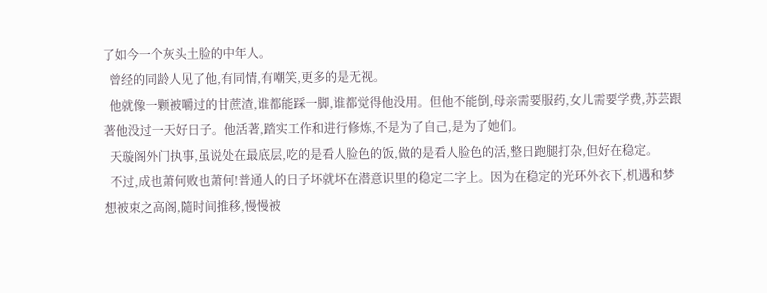了如今一个灰头土脸的中年人。
  曾经的同龄人见了他,有同情,有嘲笑,更多的是无视。
  他就像一颗被嚼过的甘蔗渣,谁都能踩一脚,谁都觉得他没用。但他不能倒,母亲需要服药,女儿需要学费,苏芸跟著他没过一天好日子。他活著,踏实工作和进行修炼,不是为了自己,是为了她们。
  天璇阁外门执事,虽说处在最底层,吃的是看人脸色的饭,做的是看人脸色的活,整日跑腿打杂,但好在稳定。
  不过,成也萧何败也萧何!普通人的日子坏就坏在潜意识里的稳定二字上。因为在稳定的光环外衣下,机遇和梦想被束之高阁,隨时间推移,慢慢被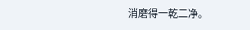消磨得一乾二净。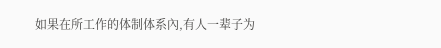如果在所工作的体制体系內,有人一辈子为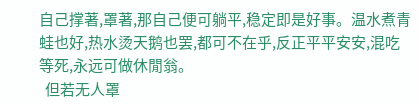自己撑著,罩著,那自己便可躺平,稳定即是好事。温水煮青蛙也好,热水烫天鹅也罢,都可不在乎,反正平平安安,混吃等死,永远可做休閒翁。
  但若无人罩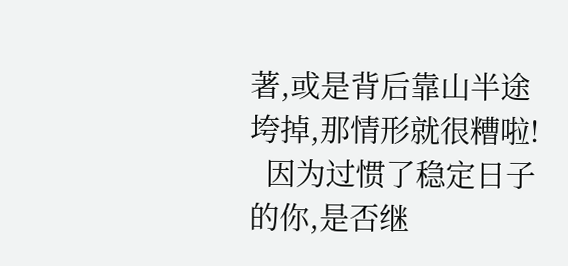著,或是背后靠山半途垮掉,那情形就很糟啦!
  因为过惯了稳定日子的你,是否继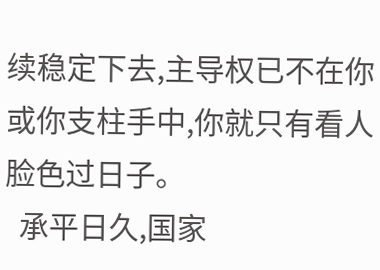续稳定下去,主导权已不在你或你支柱手中,你就只有看人脸色过日子。
  承平日久,国家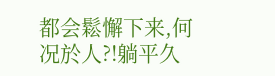都会鬆懈下来,何况於人?!躺平久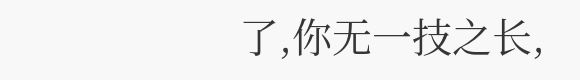了,你无一技之长,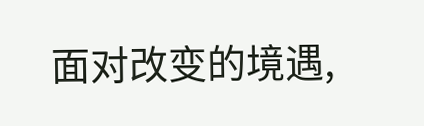面对改变的境遇,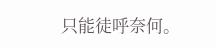只能徒呼奈何。